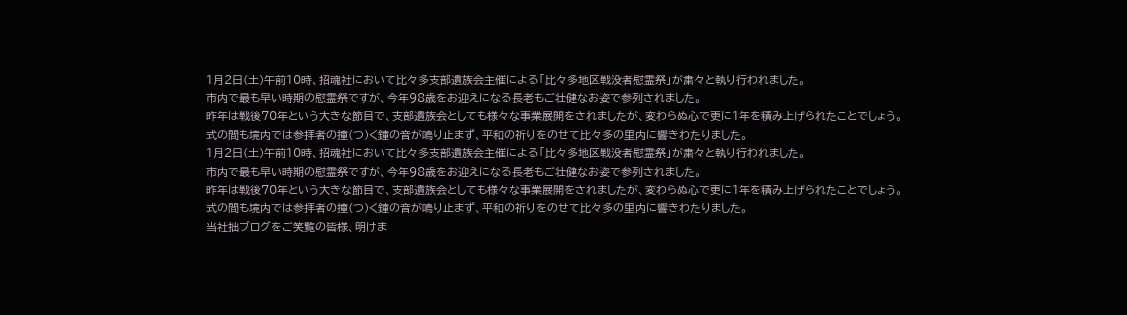1月2日(土)午前10時、招魂社において比々多支部遺族会主催による「比々多地区戦没者慰霊祭」が粛々と執り行われました。
市内で最も早い時期の慰霊祭ですが、今年98歳をお迎えになる長老もご壮健なお姿で参列されました。
昨年は戦後70年という大きな節目で、支部遺族会としても様々な事業展開をされましたが、変わらぬ心で更に1年を積み上げられたことでしょう。
式の間も境内では参拝者の撞(つ)く鐘の音が鳴り止まず、平和の祈りをのせて比々多の里内に響きわたりました。
1月2日(土)午前10時、招魂社において比々多支部遺族会主催による「比々多地区戦没者慰霊祭」が粛々と執り行われました。
市内で最も早い時期の慰霊祭ですが、今年98歳をお迎えになる長老もご壮健なお姿で参列されました。
昨年は戦後70年という大きな節目で、支部遺族会としても様々な事業展開をされましたが、変わらぬ心で更に1年を積み上げられたことでしょう。
式の間も境内では参拝者の撞(つ)く鐘の音が鳴り止まず、平和の祈りをのせて比々多の里内に響きわたりました。
当社拙ブログをご笑覧の皆様、明けま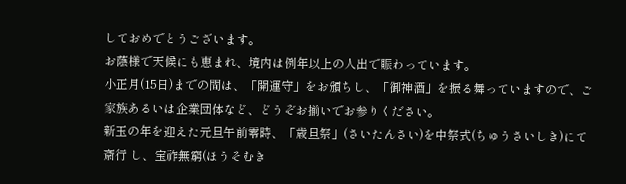しておめでとうございます。
お蔭様で天候にも恵まれ、境内は例年以上の人出で賑わっています。
小正月(15日)までの間は、「開運守」をお頒ちし、「御神酒」を振る舞っていますので、ご家族あるいは企業団体など、どうぞお揃いでお参りください。
新玉の年を迎えた元旦午前零時、「歳旦祭」(さいたんさい)を中祭式(ちゅうさいしき)にて斎行 し、宝祚無窮(ほうそむき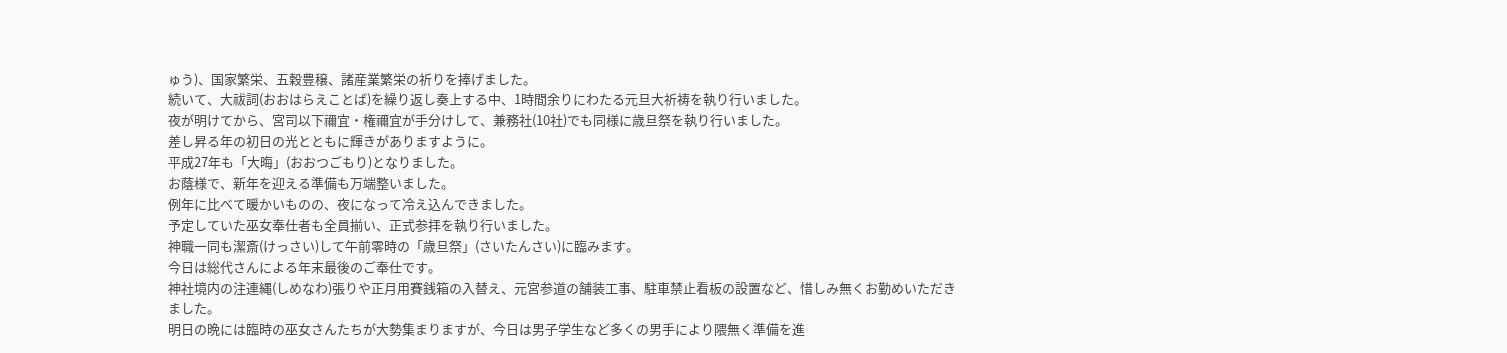ゅう)、国家繁栄、五穀豊穣、諸産業繁栄の祈りを捧げました。
続いて、大祓詞(おおはらえことば)を繰り返し奏上する中、1時間余りにわたる元旦大祈祷を執り行いました。
夜が明けてから、宮司以下禰宜・権禰宜が手分けして、兼務社(10社)でも同様に歳旦祭を執り行いました。
差し昇る年の初日の光とともに輝きがありますように。
平成27年も「大晦」(おおつごもり)となりました。
お蔭様で、新年を迎える準備も万端整いました。
例年に比べて暖かいものの、夜になって冷え込んできました。
予定していた巫女奉仕者も全員揃い、正式参拝を執り行いました。
神職一同も潔斎(けっさい)して午前零時の「歳旦祭」(さいたんさい)に臨みます。
今日は総代さんによる年末最後のご奉仕です。
神社境内の注連縄(しめなわ)張りや正月用賽銭箱の入替え、元宮参道の舗装工事、駐車禁止看板の設置など、惜しみ無くお勤めいただきました。
明日の晩には臨時の巫女さんたちが大勢集まりますが、今日は男子学生など多くの男手により隈無く準備を進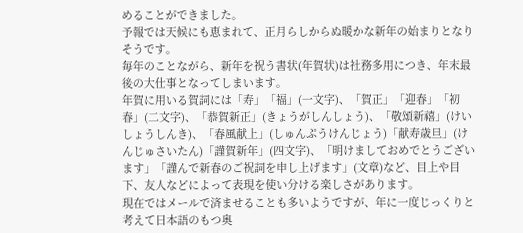めることができました。
予報では天候にも恵まれて、正月らしからぬ暖かな新年の始まりとなりそうです。
毎年のことながら、新年を祝う書状(年賀状)は社務多用につき、年末最後の大仕事となってしまいます。
年賀に用いる賀詞には「寿」「福」(一文字)、「賀正」「迎春」「初春」(二文字)、「恭賀新正」(きょうがしんしょう)、「敬頌新禧」(けいしょうしんき)、「春風献上」(しゅんぷうけんじょう)「献寿歳旦」(けんじゅさいたん)「謹賀新年」(四文字)、「明けましておめでとうございます」「謹んで新春のご祝詞を申し上げます」(文章)など、目上や目下、友人などによって表現を使い分ける楽しさがあります。
現在ではメールで済ませることも多いようですが、年に一度じっくりと考えて日本語のもつ奥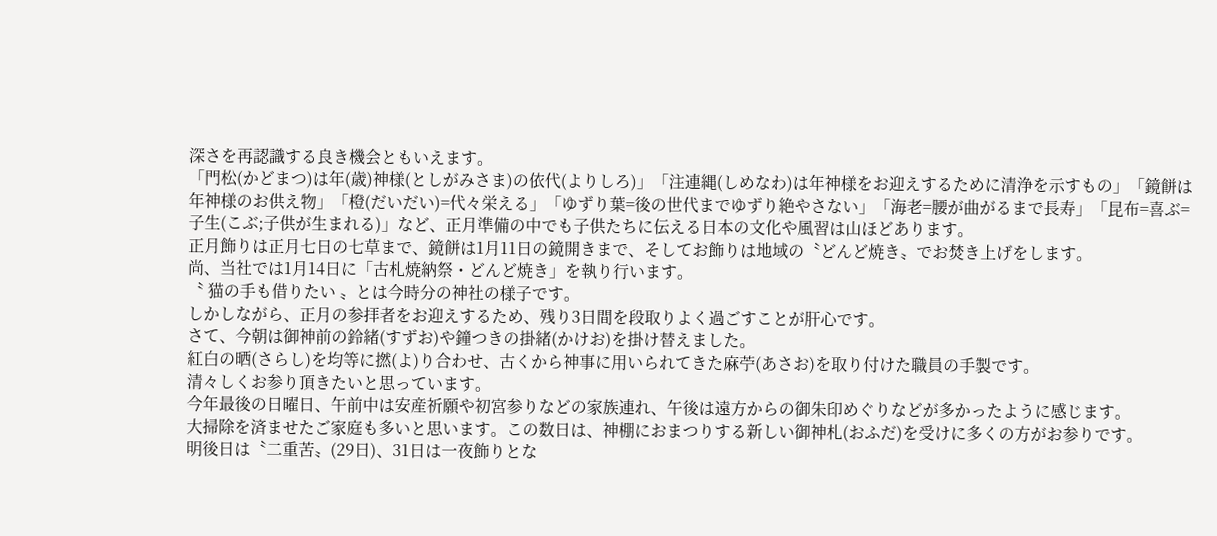深さを再認識する良き機会ともいえます。
「門松(かどまつ)は年(歳)神様(としがみさま)の依代(よりしろ)」「注連縄(しめなわ)は年神様をお迎えするために清浄を示すもの」「鏡餅は年神様のお供え物」「橙(だいだい)=代々栄える」「ゆずり葉=後の世代までゆずり絶やさない」「海老=腰が曲がるまで長寿」「昆布=喜ぶ=子生(こぶ;子供が生まれる)」など、正月準備の中でも子供たちに伝える日本の文化や風習は山ほどあります。
正月飾りは正月七日の七草まで、鏡餅は1月11日の鏡開きまで、そしてお飾りは地域の〝どんど焼き〟でお焚き上げをします。
尚、当社では1月14日に「古札焼納祭・どんど焼き」を執り行います。
〝 猫の手も借りたい 〟とは今時分の神社の様子です。
しかしながら、正月の参拝者をお迎えするため、残り3日間を段取りよく過ごすことが肝心です。
さて、今朝は御神前の鈴緒(すずお)や鐘つきの掛緒(かけお)を掛け替えました。
紅白の晒(さらし)を均等に撚(よ)り合わせ、古くから神事に用いられてきた麻苧(あさお)を取り付けた職員の手製です。
清々しくお参り頂きたいと思っています。
今年最後の日曜日、午前中は安産祈願や初宮参りなどの家族連れ、午後は遠方からの御朱印めぐりなどが多かったように感じます。
大掃除を済ませたご家庭も多いと思います。この数日は、神棚におまつりする新しい御神札(おふだ)を受けに多くの方がお参りです。
明後日は〝二重苦〟(29日)、31日は一夜飾りとな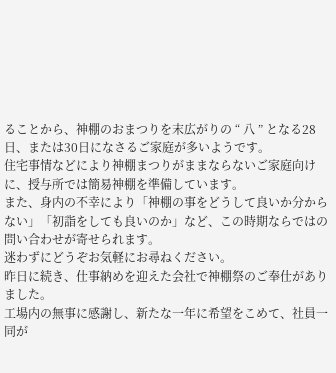ることから、神棚のおまつりを末広がりの “ 八 ” となる28日、または30日になさるご家庭が多いようです。
住宅事情などにより神棚まつりがままならないご家庭向けに、授与所では簡易神棚を準備しています。
また、身内の不幸により「神棚の事をどうして良いか分からない」「初詣をしても良いのか」など、この時期ならではの問い合わせが寄せられます。
迷わずにどうぞお気軽にお尋ねください。
昨日に続き、仕事納めを迎えた会社で神棚祭のご奉仕がありました。
工場内の無事に感謝し、新たな一年に希望をこめて、社員一同が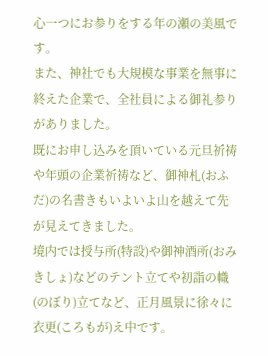心一つにお参りをする年の瀬の美風です。
また、神社でも大規模な事業を無事に終えた企業で、全社員による御礼参りがありました。
既にお申し込みを頂いている元旦祈祷や年頭の企業祈祷など、御神札(おふだ)の名書きもいよいよ山を越えて先が見えてきました。
境内では授与所(特設)や御神酒所(おみきしょ)などのテント立てや初詣の幟(のぼり)立てなど、正月風景に徐々に衣更(ころもが)え中です。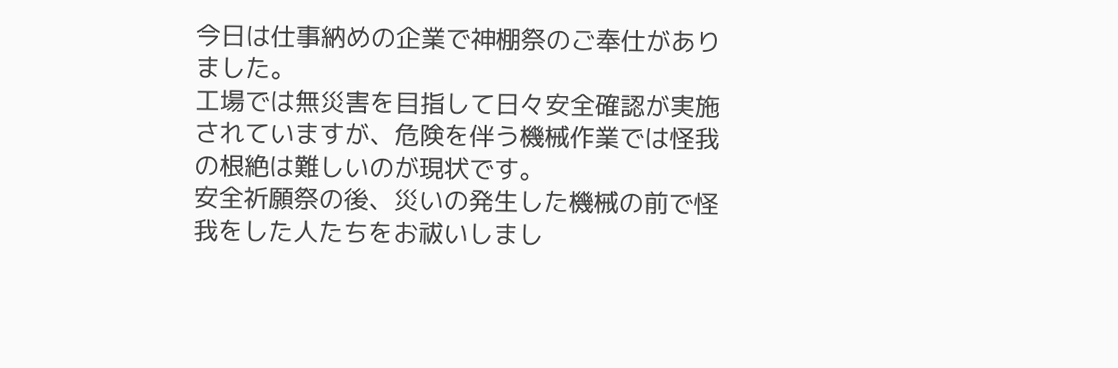今日は仕事納めの企業で神棚祭のご奉仕がありました。
工場では無災害を目指して日々安全確認が実施されていますが、危険を伴う機械作業では怪我の根絶は難しいのが現状です。
安全祈願祭の後、災いの発生した機械の前で怪我をした人たちをお祓いしまし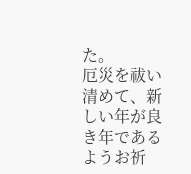た。
厄災を祓い清めて、新しい年が良き年であるようお祈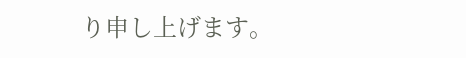り申し上げます。